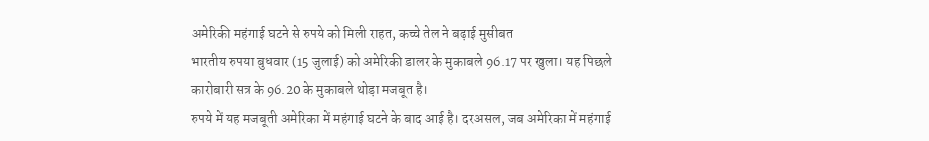अमेरिकी महंगाई घटने से रुपये को मिली राहत, कच्चे तेल ने बढ़ाई मुसीबत
भारतीय रुपया बुधवार (15 जुलाई) को अमेरिकी डालर के मुकाबले 96.17 पर खुला। यह पिछले कारोबारी सत्र के 96.20 के मुकाबले थोड़ा मजबूत है।
रुपये में यह मजबूती अमेरिका में महंगाई घटने के बाद आई है। दरअसल, जब अमेरिका में महंगाई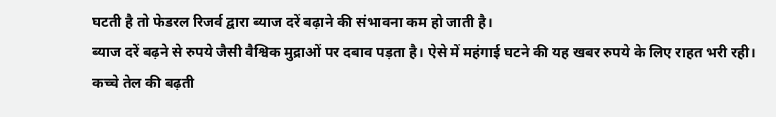घटती है तो फेडरल रिजर्व द्वारा ब्याज दरें बढ़ाने की संभावना कम हो जाती है।
ब्याज दरें बढ़ने से रुपये जैसी वैश्विक मुद्राओं पर दबाव पड़ता है। ऐसे में महंगाई घटने की यह खबर रुपये के लिए राहत भरी रही।
कच्चे तेल की बढ़ती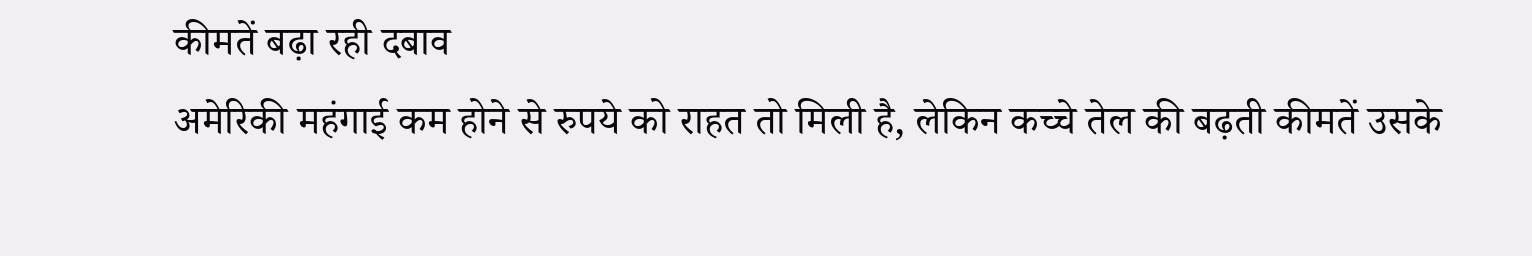कीमतें बढ़ा रही दबाव
अमेरिकी महंगाई कम होने से रुपये को राहत तो मिली है, लेकिन कच्चे तेल की बढ़ती कीमतें उसके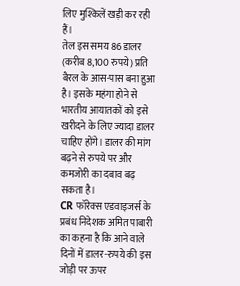लिए मुश्किलें खड़ी कर रही हैं।
तेल इस समय 86 डालर (करीब 8,100 रुपये) प्रति बैरल के आस-पास बना हुआ है। इसके महंगा होने से भारतीय आयातकों को इसे खरीदने के लिए ज्यादा डालर चाहिए होंगे। डालर की मांग बढ़ने से रुपये पर और कमजोरी का दबाव बढ़ सकता है।
CR फॉरेक्स एडवाइजर्स के प्रबंध निदेशक अमित पाबारी का कहना है कि आने वाले दिनों में डालर-रुपये की इस जोड़ी पर ऊपर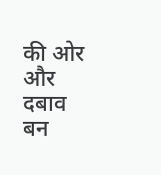की ओर और दबाव बन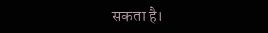सकता है।